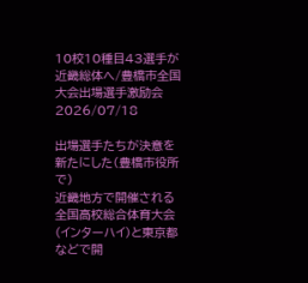10校10種目43選手が近畿総体へ/豊橋市全国大会出場選手激励会
2026/07/18

出場選手たちが決意を新たにした(豊橋市役所で)
近畿地方で開催される全国高校総合体育大会(インターハイ)と東京都などで開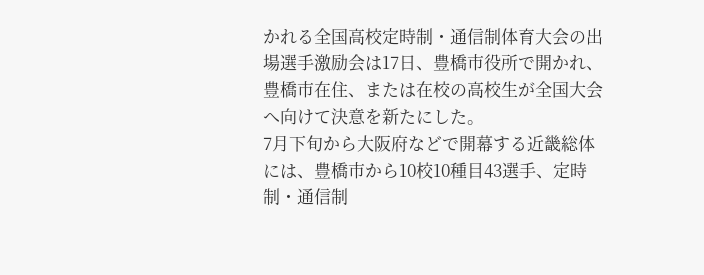かれる全国高校定時制・通信制体育大会の出場選手激励会は17日、豊橋市役所で開かれ、豊橋市在住、または在校の高校生が全国大会へ向けて決意を新たにした。
7月下旬から大阪府などで開幕する近畿総体には、豊橋市から10校10種目43選手、定時制・通信制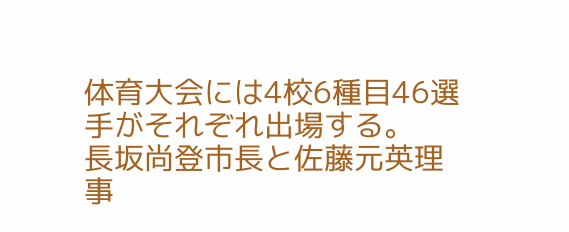体育大会には4校6種目46選手がそれぞれ出場する。
長坂尚登市長と佐藤元英理事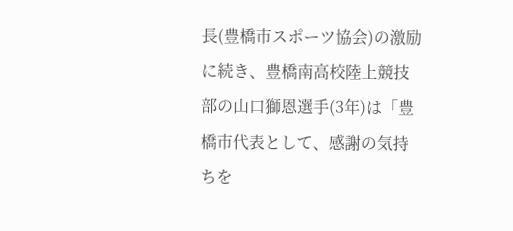長(豊橋市スポーツ協会)の激励に続き、豊橋南高校陸上競技部の山口獅恩選手(3年)は「豊橋市代表として、感謝の気持ちを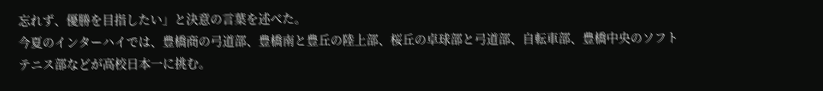忘れず、優勝を目指したい」と決意の言葉を述べた。
今夏のインターハイでは、豊橋商の弓道部、豊橋南と豊丘の陸上部、桜丘の卓球部と弓道部、自転車部、豊橋中央のソフトテニス部などが高校日本一に挑む。